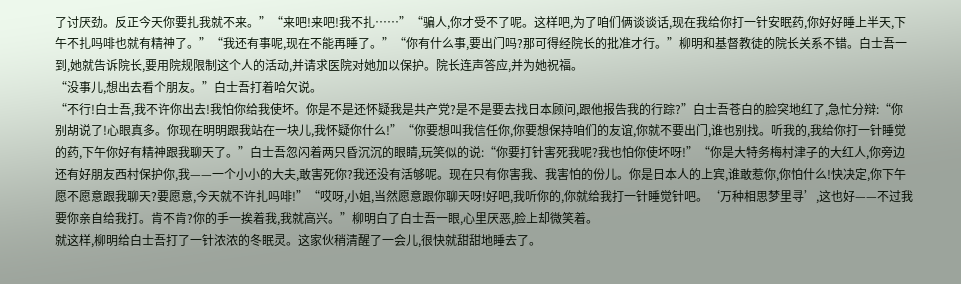了讨厌劲。反正今天你要扎我就不来。”“来吧!来吧!我不扎……”“骗人,你才受不了呢。这样吧,为了咱们俩谈谈话,现在我给你打一针安眠药,你好好睡上半天,下午不扎吗啡也就有精神了。”“我还有事呢,现在不能再睡了。”“你有什么事,要出门吗?那可得经院长的批准才行。”柳明和基督教徒的院长关系不错。白士吾一到,她就告诉院长,要用院规限制这个人的活动,并请求医院对她加以保护。院长连声答应,并为她祝福。
“没事儿,想出去看个朋友。”白士吾打着哈欠说。
“不行!白士吾,我不许你出去!我怕你给我使坏。你是不是还怀疑我是共产党?是不是要去找日本顾问,跟他报告我的行踪?”白士吾苍白的脸突地红了,急忙分辩:“你别胡说了!心眼真多。你现在明明跟我站在一块儿,我怀疑你什么!”“你要想叫我信任你,你要想保持咱们的友谊,你就不要出门,谁也别找。听我的,我给你打一针睡觉的药,下午你好有精神跟我聊天了。”白士吾忽闪着两只昏沉沉的眼睛,玩笑似的说:“你要打针害死我呢?我也怕你使坏呀!”“你是大特务梅村津子的大红人,你旁边还有好朋友西村保护你,我——一个小小的大夫,敢害死你?我还没有活够呢。现在只有你害我、我害怕的份儿。你是日本人的上宾,谁敢惹你,你怕什么!快决定,你下午愿不愿意跟我聊天?要愿意,今天就不许扎吗啡!”“哎呀,小姐,当然愿意跟你聊天呀!好吧,我听你的,你就给我打一针睡觉针吧。‘万种相思梦里寻’,这也好——不过我要你亲自给我打。肯不肯?你的手一挨着我,我就高兴。”柳明白了白士吾一眼,心里厌恶,脸上却微笑着。
就这样,柳明给白士吾打了一针浓浓的冬眠灵。这家伙稍清醒了一会儿,很快就甜甜地睡去了。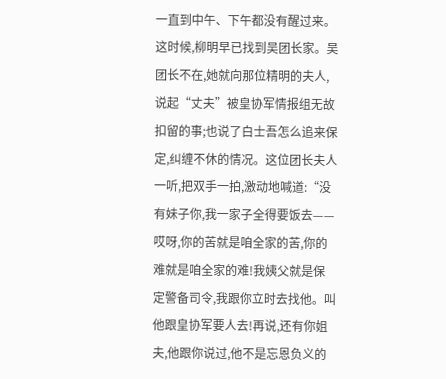一直到中午、下午都没有醒过来。
这时候,柳明早已找到吴团长家。吴团长不在,她就向那位精明的夫人,说起“丈夫”被皇协军情报组无故扣留的事;也说了白士吾怎么追来保定,纠缠不休的情况。这位团长夫人一听,把双手一拍,激动地喊道:“没有妹子你,我一家子全得要饭去——哎呀,你的苦就是咱全家的苦,你的难就是咱全家的难!我姨父就是保定警备司令,我跟你立时去找他。叫他跟皇协军要人去!再说,还有你姐夫,他跟你说过,他不是忘恩负义的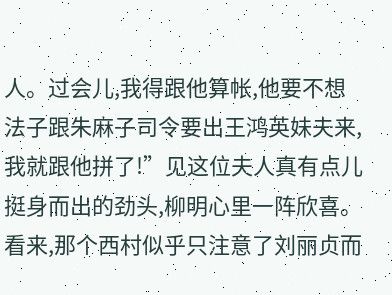人。过会儿,我得跟他算帐,他要不想法子跟朱麻子司令要出王鸿英妹夫来,我就跟他拼了!”见这位夫人真有点儿挺身而出的劲头,柳明心里一阵欣喜。看来,那个西村似乎只注意了刘丽贞而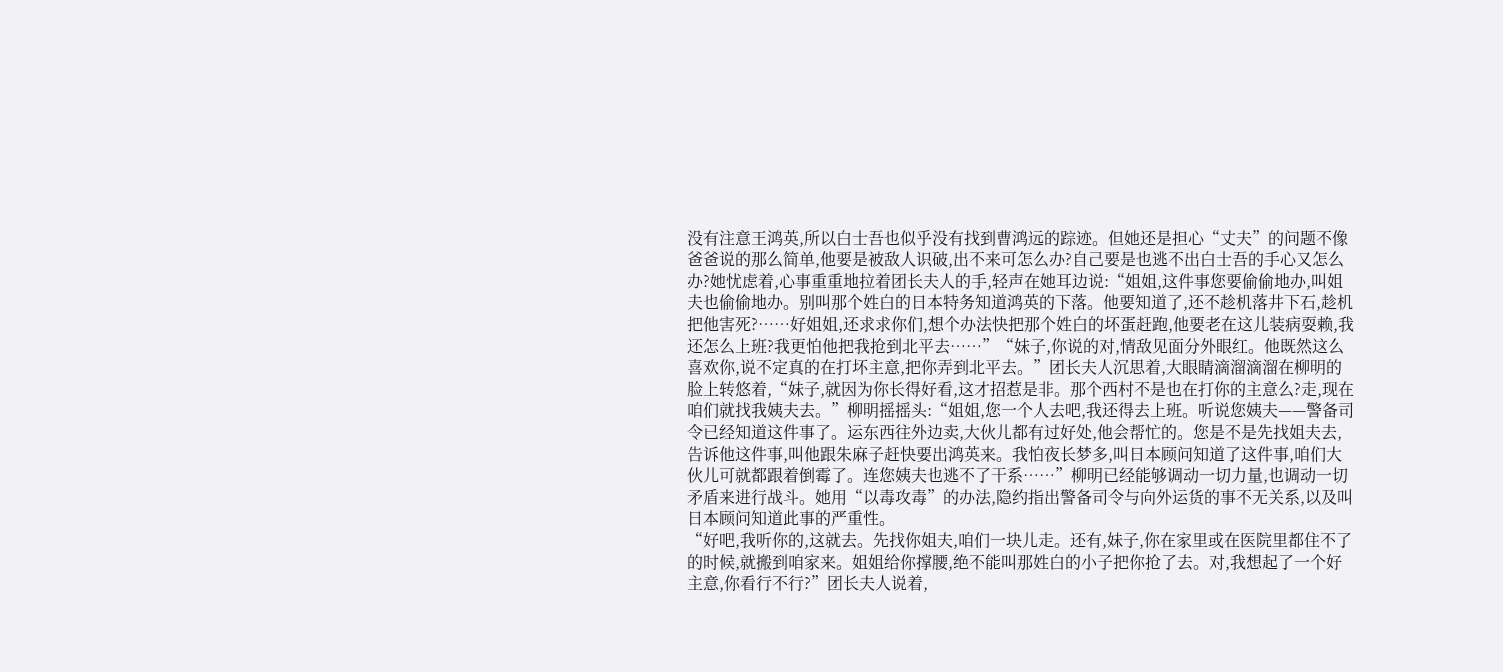没有注意王鸿英,所以白士吾也似乎没有找到曹鸿远的踪迹。但她还是担心“丈夫”的问题不像爸爸说的那么简单,他要是被敌人识破,出不来可怎么办?自己要是也逃不出白士吾的手心又怎么办?她忧虑着,心事重重地拉着团长夫人的手,轻声在她耳边说:“姐姐,这件事您要偷偷地办,叫姐夫也偷偷地办。别叫那个姓白的日本特务知道鸿英的下落。他要知道了,还不趁机落井下石,趁机把他害死?……好姐姐,还求求你们,想个办法快把那个姓白的坏蛋赶跑,他要老在这儿装病耍赖,我还怎么上班?我更怕他把我抢到北平去……”“妹子,你说的对,情敌见面分外眼红。他既然这么喜欢你,说不定真的在打坏主意,把你弄到北平去。”团长夫人沉思着,大眼睛滴溜滴溜在柳明的脸上转悠着,“妹子,就因为你长得好看,这才招惹是非。那个西村不是也在打你的主意么?走,现在咱们就找我姨夫去。”柳明摇摇头:“姐姐,您一个人去吧,我还得去上班。听说您姨夫——警备司令已经知道这件事了。运东西往外边卖,大伙儿都有过好处,他会帮忙的。您是不是先找姐夫去,告诉他这件事,叫他跟朱麻子赶快要出鸿英来。我怕夜长梦多,叫日本顾问知道了这件事,咱们大伙儿可就都跟着倒霉了。连您姨夫也逃不了干系……”柳明已经能够调动一切力量,也调动一切矛盾来进行战斗。她用“以毒攻毒”的办法,隐约指出警备司令与向外运货的事不无关系,以及叫日本顾问知道此事的严重性。
“好吧,我听你的,这就去。先找你姐夫,咱们一块儿走。还有,妹子,你在家里或在医院里都住不了的时候,就搬到咱家来。姐姐给你撑腰,绝不能叫那姓白的小子把你抢了去。对,我想起了一个好主意,你看行不行?”团长夫人说着,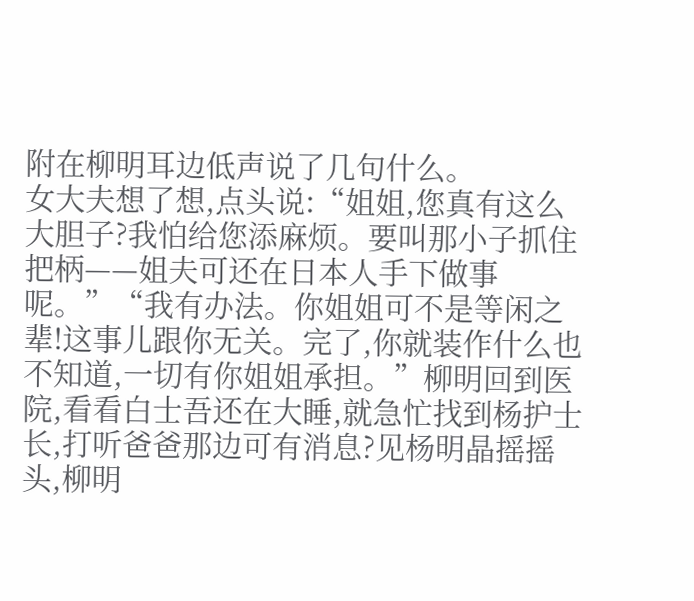附在柳明耳边低声说了几句什么。
女大夫想了想,点头说:“姐姐,您真有这么大胆子?我怕给您添麻烦。要叫那小子抓住把柄——姐夫可还在日本人手下做事呢。”“我有办法。你姐姐可不是等闲之辈!这事儿跟你无关。完了,你就装作什么也不知道,一切有你姐姐承担。”柳明回到医院,看看白士吾还在大睡,就急忙找到杨护士长,打听爸爸那边可有消息?见杨明晶摇摇头,柳明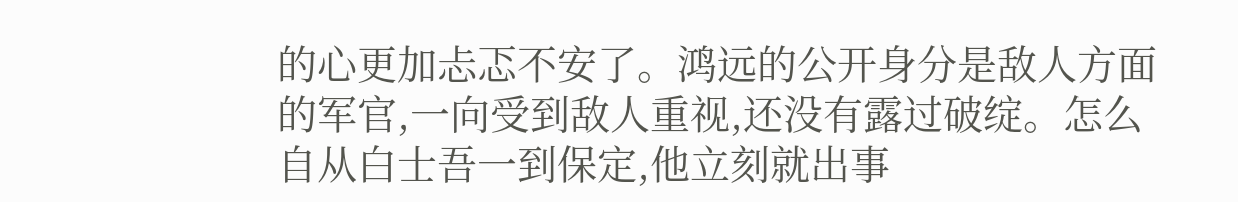的心更加忐忑不安了。鸿远的公开身分是敌人方面的军官,一向受到敌人重视,还没有露过破绽。怎么自从白士吾一到保定,他立刻就出事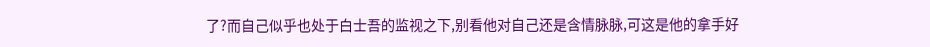了?而自己似乎也处于白士吾的监视之下,别看他对自己还是含情脉脉,可这是他的拿手好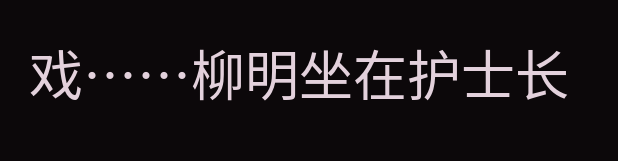戏……柳明坐在护士长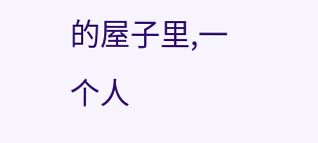的屋子里,一个人